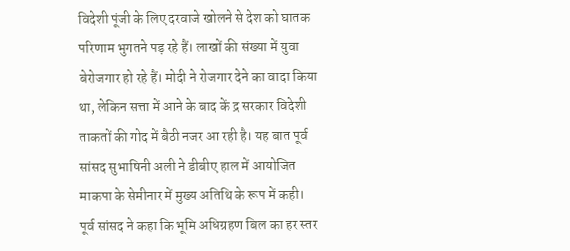विदेशी पूंजी के लिए दरवाजे खोलने से देश को घातक परिणाम भुगतने पड़ रहे हैं। लाखों की संख्या में युवा बेरोजगार हो रहे हैं। मोदी ने रोजगार देने का वादा किया था, लेकिन सत्ता में आने के बाद कें द्र सरकार विदेशी ताकतों की गोद में बैठी नजर आ रही है। यह बात पूर्व सांसद सुभाषिनी अली ने डीबीए हाल में आयोजित माकपा के सेमीनार में मुख्य अतिथि के रूप में कही।
पूर्व सांसद ने कहा कि भूमि अधिग्रहण बिल का हर स्तर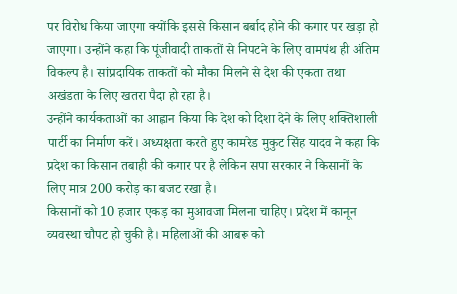पर विरोध किया जाएगा क्योंकि इससे किसान बर्बाद होने की कगार पर खड़ा हो जाएगा। उन्होंने कहा कि पूंजीवादी ताकतों से निपटने के लिए वामपंथ ही अंतिम विकल्प है। सांप्रदायिक ताकतों को मौका मिलने से देश की एकता तथा अखंडता के लिए खतरा पैदा हो रहा है।
उन्होंने कार्यकताओं का आह्वान किया कि देश को दिशा देने के लिए शक्तिशाली पार्टी का निर्माण करें। अध्यक्षता करते हुए कामरेड मुकुट सिंह यादव ने कहा कि प्रदेश का किसान तबाही की कगार पर है लेकिन सपा सरकार ने किसानों के लिए मात्र 200 करोड़ का बजट रखा है।
किसानों को 10 हजार एकड़ का मुआवजा मिलना चाहिए। प्रदेश में कानून व्यवस्था चौपट हो चुकी है। महिलाओं की आबरू को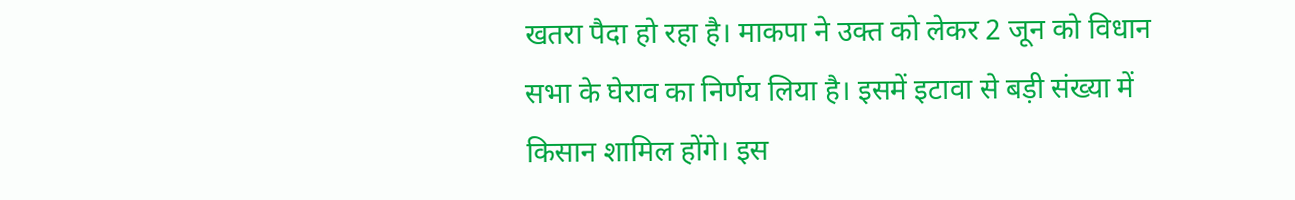खतरा पैदा हो रहा है। माकपा ने उक्त को लेकर 2 जून को विधान सभा के घेराव का निर्णय लिया है। इसमें इटावा से बड़ी संख्या में किसान शामिल होंगे। इस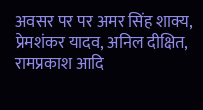अवसर पर पर अमर सिंह शाक्य, प्रेमशंकर यादव, अनिल दीक्षित, रामप्रकाश आदि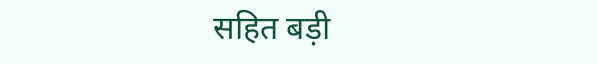सहित बड़ी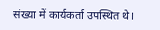संख्या में कार्यकर्ता उपस्थित थे।